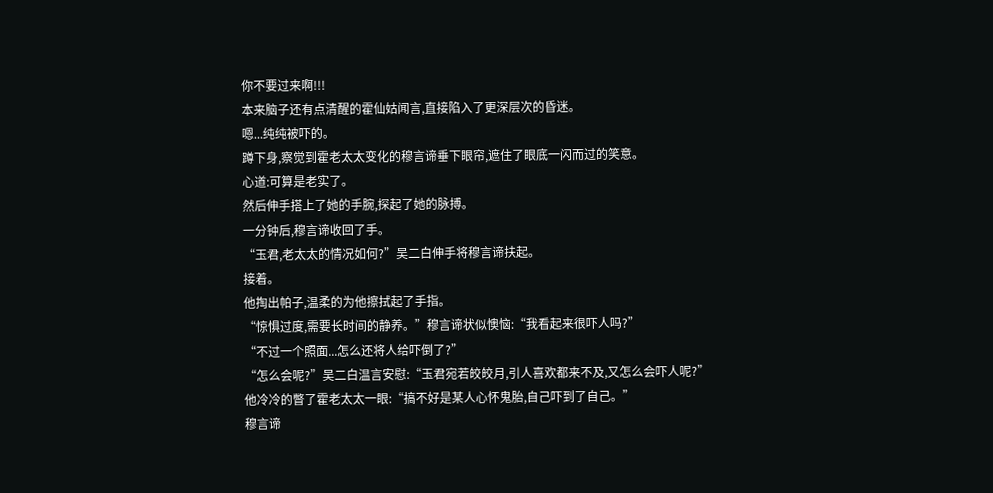你不要过来啊!!!
本来脑子还有点清醒的霍仙姑闻言,直接陷入了更深层次的昏迷。
嗯...纯纯被吓的。
蹲下身,察觉到霍老太太变化的穆言谛垂下眼帘,遮住了眼底一闪而过的笑意。
心道:可算是老实了。
然后伸手搭上了她的手腕,探起了她的脉搏。
一分钟后,穆言谛收回了手。
“玉君,老太太的情况如何?”吴二白伸手将穆言谛扶起。
接着。
他掏出帕子,温柔的为他擦拭起了手指。
“惊惧过度,需要长时间的静养。”穆言谛状似懊恼:“我看起来很吓人吗?”
“不过一个照面...怎么还将人给吓倒了?”
“怎么会呢?”吴二白温言安慰:“玉君宛若皎皎月,引人喜欢都来不及,又怎么会吓人呢?”
他冷冷的瞥了霍老太太一眼:“搞不好是某人心怀鬼胎,自己吓到了自己。”
穆言谛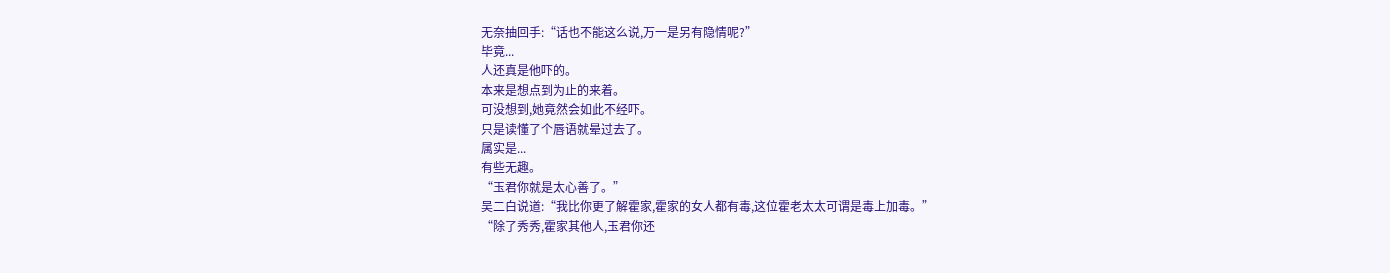无奈抽回手:“话也不能这么说,万一是另有隐情呢?”
毕竟...
人还真是他吓的。
本来是想点到为止的来着。
可没想到,她竟然会如此不经吓。
只是读懂了个唇语就晕过去了。
属实是...
有些无趣。
“玉君你就是太心善了。”
吴二白说道:“我比你更了解霍家,霍家的女人都有毒,这位霍老太太可谓是毒上加毒。”
“除了秀秀,霍家其他人,玉君你还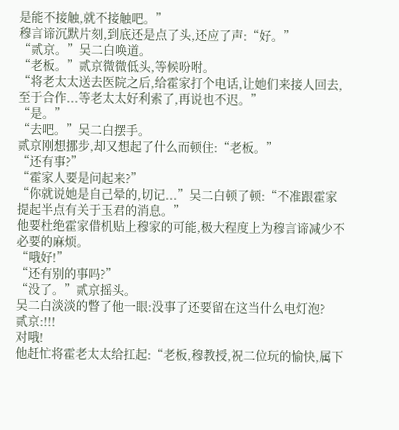是能不接触,就不接触吧。”
穆言谛沉默片刻,到底还是点了头,还应了声:“好。”
“贰京。”吴二白唤道。
“老板。”贰京微微低头,等候吩咐。
“将老太太送去医院之后,给霍家打个电话,让她们来接人回去,至于合作...等老太太好利索了,再说也不迟。”
“是。”
“去吧。”吴二白摆手。
贰京刚想挪步,却又想起了什么而顿住:“老板。”
“还有事?”
“霍家人要是问起来?”
“你就说她是自己晕的,切记...”吴二白顿了顿:“不准跟霍家提起半点有关于玉君的消息。”
他要杜绝霍家借机贴上穆家的可能,极大程度上为穆言谛减少不必要的麻烦。
“哦好!”
“还有别的事吗?”
“没了。”贰京摇头。
吴二白淡淡的瞥了他一眼:没事了还要留在这当什么电灯泡?
贰京:!!!
对哦!
他赶忙将霍老太太给扛起:“老板,穆教授,祝二位玩的愉快,属下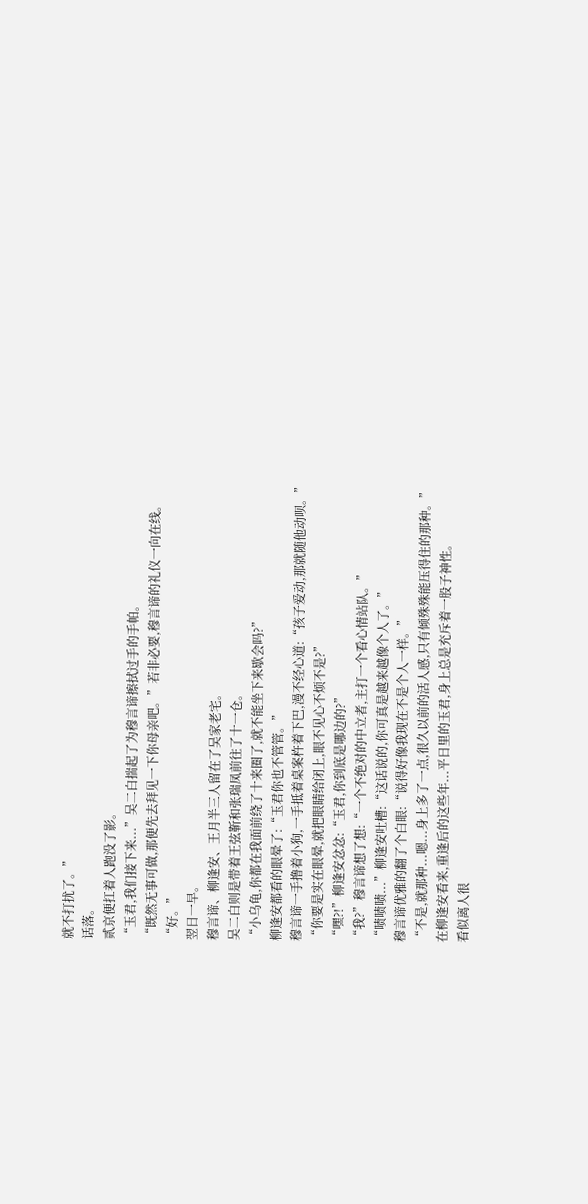就不打扰了。”
话落。
贰京便扛着人跑没了影。
“玉君,我们接下来...”吴二白揣起了为穆言谛擦拭过手的手帕。
“既然无事可做,那便先去拜见一下你母亲吧。”若非必要,穆言谛的礼仪一向在线。
“好。”
翌日一早。
穆言谛、柳逢安、王月半三人留在了吴家老宅。
吴二白则是带着王弦靳和张瑞凤前往了十一仓。
“小乌龟,你都在我面前绕了十来圈了,就不能坐下来歇会吗?”
柳逢安都看的眼晕了:“玉君你也不管管。”
穆言谛一手撸着小狗,一手抵着桌案杵着下巴,漫不经心道:“孩子爱动,那就随他动呗。”
“你要是实在眼晕,就把眼睛给闭上,眼不见心不烦不是?”
“嘿?!”柳逢安忿忿:“玉君,你到底是哪边的?”
“我?”穆言谛想了想:“一个不绝对的中立者,主打一个看心情站队。”
“啧啧啧...”柳逢安吐槽:“这话说的,你可真是越来越像个人了。”
穆言谛优雅的翻了个白眼:“说得好像我现在不是个人一样。”
“不是,就那种...嗯...身上多了一点,很久以前的活人感,只有倾殊殊能压得住的那种。”
在柳逢安看来,重逢后的这些年...平日里的玉君,身上总是充斥着一股子神性。
看似离人很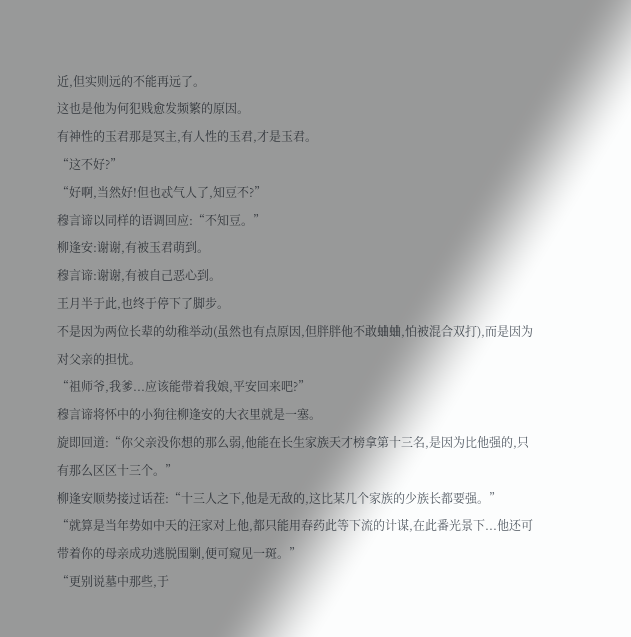近,但实则远的不能再远了。
这也是他为何犯贱愈发频繁的原因。
有神性的玉君那是冥主,有人性的玉君,才是玉君。
“这不好?”
“好啊,当然好!但也忒气人了,知豆不?”
穆言谛以同样的语调回应:“不知豆。”
柳逢安:谢谢,有被玉君萌到。
穆言谛:谢谢,有被自己恶心到。
王月半于此,也终于停下了脚步。
不是因为两位长辈的幼稚举动(虽然也有点原因,但胖胖他不敢蛐蛐,怕被混合双打),而是因为对父亲的担忧。
“祖师爷,我爹...应该能带着我娘,平安回来吧?”
穆言谛将怀中的小狗往柳逢安的大衣里就是一塞。
旋即回道:“你父亲没你想的那么弱,他能在长生家族天才榜拿第十三名,是因为比他强的,只有那么区区十三个。”
柳逢安顺势接过话茬:“十三人之下,他是无敌的,这比某几个家族的少族长都要强。”
“就算是当年势如中天的汪家对上他,都只能用春药此等下流的计谋,在此番光景下...他还可带着你的母亲成功逃脱围剿,便可窥见一斑。”
“更别说墓中那些,于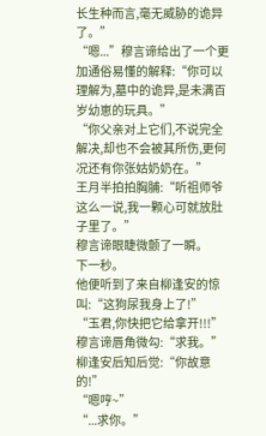长生种而言,毫无威胁的诡异了。”
“嗯...”穆言谛给出了一个更加通俗易懂的解释:“你可以理解为,墓中的诡异,是未满百岁幼崽的玩具。”
“你父亲对上它们,不说完全解决,却也不会被其所伤,更何况还有你张姑奶奶在。”
王月半拍拍胸脯:“听祖师爷这么一说,我一颗心可就放肚子里了。”
穆言谛眼睫微颤了一瞬。
下一秒。
他便听到了来自柳逢安的惊叫:“这狗尿我身上了!”
“玉君,你快把它给拿开!!!”
穆言谛唇角微勾:“求我。”
柳逢安后知后觉:“你故意的!”
“嗯哼~”
“...求你。”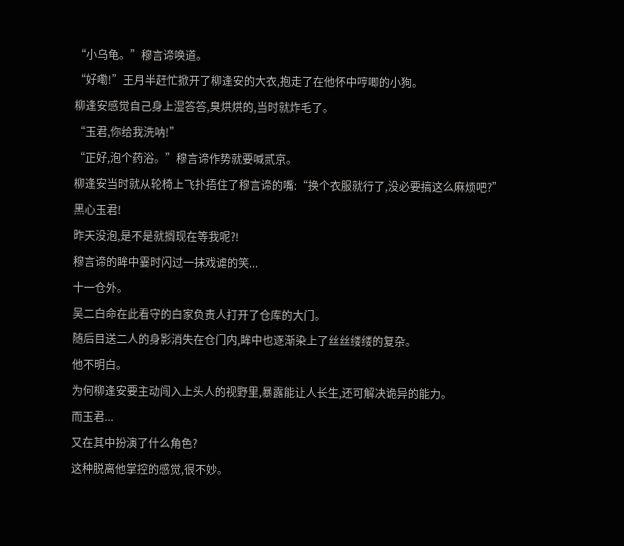“小乌龟。”穆言谛唤道。
“好嘞!”王月半赶忙掀开了柳逢安的大衣,抱走了在他怀中哼唧的小狗。
柳逢安感觉自己身上湿答答,臭烘烘的,当时就炸毛了。
“玉君,你给我洗呐!”
“正好,泡个药浴。”穆言谛作势就要喊贰京。
柳逢安当时就从轮椅上飞扑捂住了穆言谛的嘴:“换个衣服就行了,没必要搞这么麻烦吧?”
黑心玉君!
昨天没泡,是不是就搁现在等我呢?!
穆言谛的眸中霎时闪过一抹戏谑的笑...
十一仓外。
吴二白命在此看守的白家负责人打开了仓库的大门。
随后目送二人的身影消失在仓门内,眸中也逐渐染上了丝丝缕缕的复杂。
他不明白。
为何柳逢安要主动闯入上头人的视野里,暴露能让人长生,还可解决诡异的能力。
而玉君...
又在其中扮演了什么角色?
这种脱离他掌控的感觉,很不妙。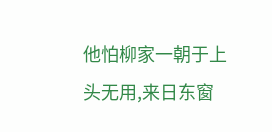他怕柳家一朝于上头无用,来日东窗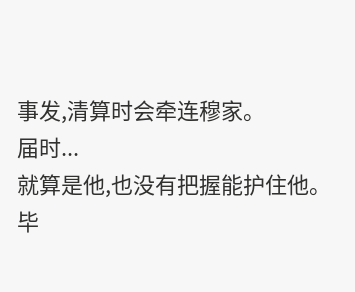事发,清算时会牵连穆家。
届时...
就算是他,也没有把握能护住他。
毕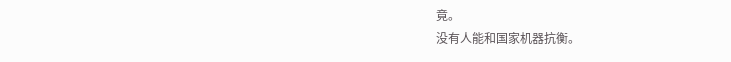竟。
没有人能和国家机器抗衡。